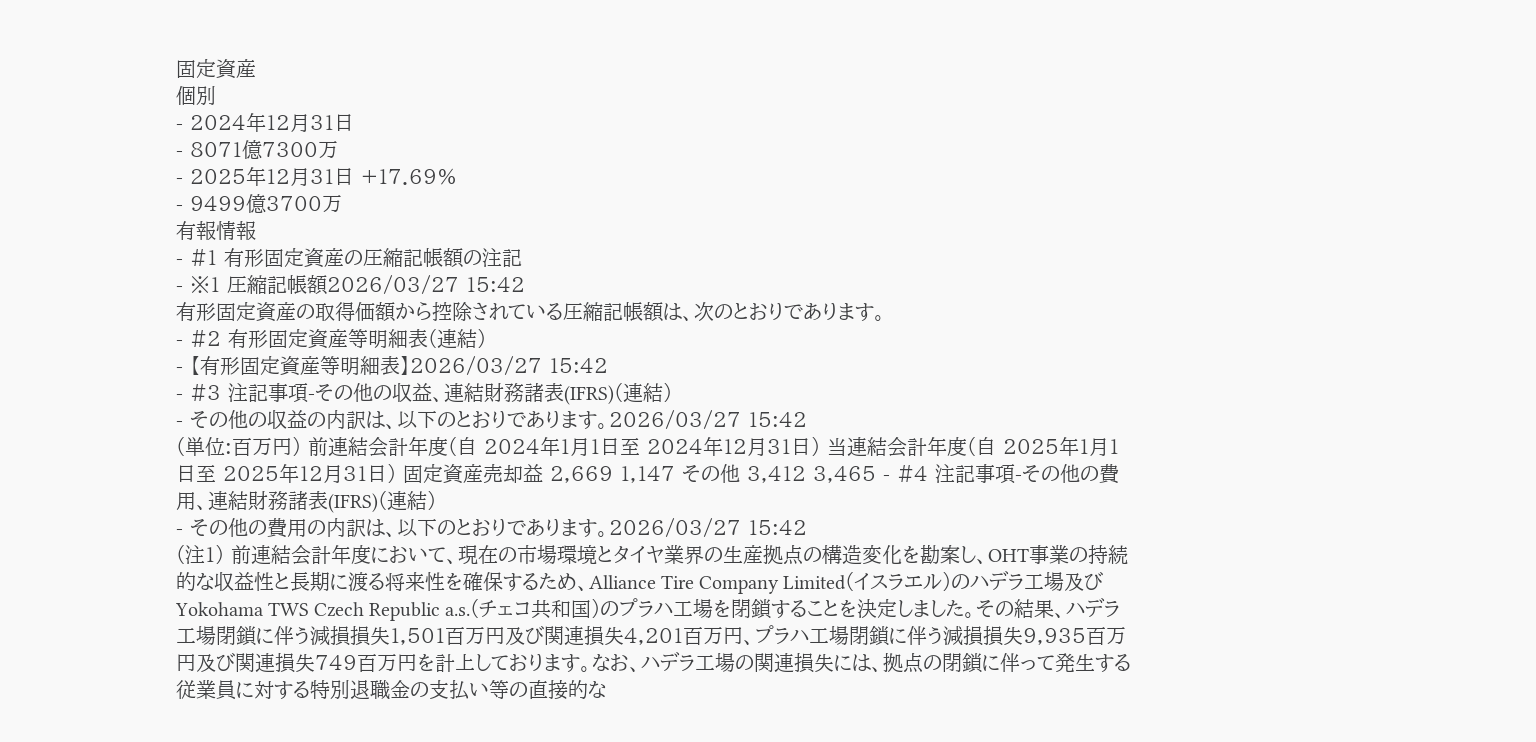固定資産
個別
- 2024年12月31日
- 8071億7300万
- 2025年12月31日 +17.69%
- 9499億3700万
有報情報
- #1 有形固定資産の圧縮記帳額の注記
- ※1 圧縮記帳額2026/03/27 15:42
有形固定資産の取得価額から控除されている圧縮記帳額は、次のとおりであります。
- #2 有形固定資産等明細表(連結)
- 【有形固定資産等明細表】2026/03/27 15:42
- #3 注記事項-その他の収益、連結財務諸表(IFRS)(連結)
- その他の収益の内訳は、以下のとおりであります。2026/03/27 15:42
(単位:百万円) 前連結会計年度(自 2024年1月1日至 2024年12月31日) 当連結会計年度(自 2025年1月1日至 2025年12月31日) 固定資産売却益 2,669 1,147 その他 3,412 3,465 - #4 注記事項-その他の費用、連結財務諸表(IFRS)(連結)
- その他の費用の内訳は、以下のとおりであります。2026/03/27 15:42
(注1) 前連結会計年度において、現在の市場環境とタイヤ業界の生産拠点の構造変化を勘案し、OHT事業の持続的な収益性と長期に渡る将来性を確保するため、Alliance Tire Company Limited(イスラエル)のハデラ工場及びYokohama TWS Czech Republic a.s.(チェコ共和国)のプラハ工場を閉鎖することを決定しました。その結果、ハデラ工場閉鎖に伴う減損損失1,501百万円及び関連損失4,201百万円、プラハ工場閉鎖に伴う減損損失9,935百万円及び関連損失749百万円を計上しております。なお、ハデラ工場の関連損失には、拠点の閉鎖に伴って発生する従業員に対する特別退職金の支払い等の直接的な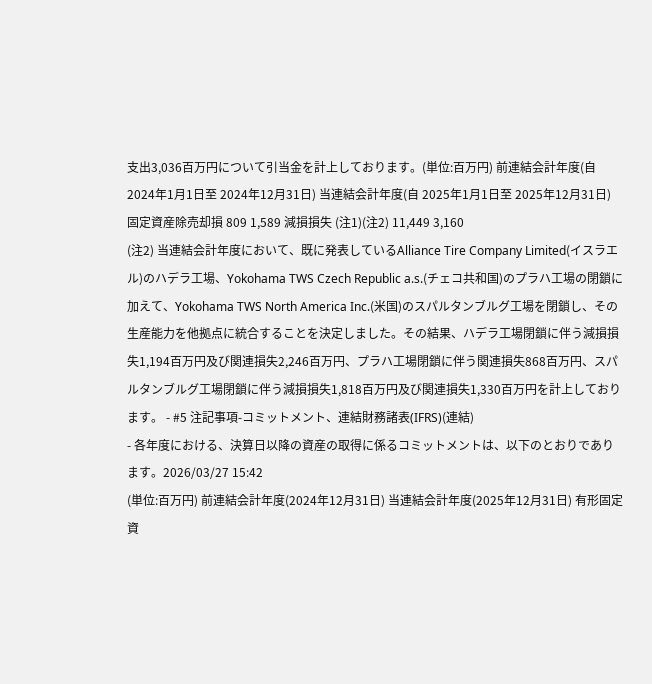支出3,036百万円について引当金を計上しております。(単位:百万円) 前連結会計年度(自 2024年1月1日至 2024年12月31日) 当連結会計年度(自 2025年1月1日至 2025年12月31日) 固定資産除売却損 809 1,589 減損損失 (注1)(注2) 11,449 3,160
(注2) 当連結会計年度において、既に発表しているAlliance Tire Company Limited(イスラエル)のハデラ工場、Yokohama TWS Czech Republic a.s.(チェコ共和国)のプラハ工場の閉鎖に加えて、Yokohama TWS North America Inc.(米国)のスパルタンブルグ工場を閉鎖し、その生産能力を他拠点に統合することを決定しました。その結果、ハデラ工場閉鎖に伴う減損損失1,194百万円及び関連損失2,246百万円、プラハ工場閉鎖に伴う関連損失868百万円、スパルタンブルグ工場閉鎖に伴う減損損失1,818百万円及び関連損失1,330百万円を計上しております。 - #5 注記事項-コミットメント、連結財務諸表(IFRS)(連結)
- 各年度における、決算日以降の資産の取得に係るコミットメントは、以下のとおりであります。2026/03/27 15:42
(単位:百万円) 前連結会計年度(2024年12月31日) 当連結会計年度(2025年12月31日) 有形固定資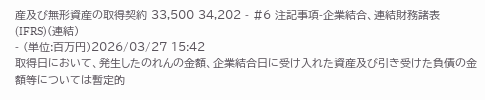産及び無形資産の取得契約 33,500 34,202 - #6 注記事項-企業結合、連結財務諸表(IFRS)(連結)
- (単位:百万円)2026/03/27 15:42
取得日において、発生したのれんの金額、企業結合日に受け入れた資産及び引き受けた負債の金額等については暫定的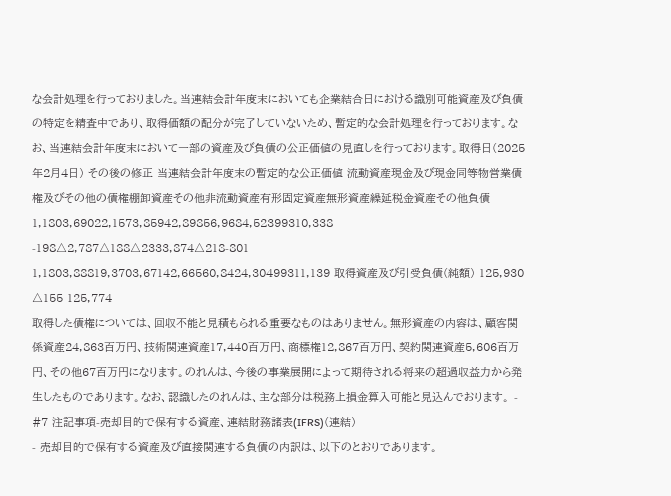な会計処理を行っておりました。当連結会計年度末においても企業結合日における識別可能資産及び負債の特定を精査中であり、取得価額の配分が完了していないため、暫定的な会計処理を行っております。なお、当連結会計年度末において一部の資産及び負債の公正価値の見直しを行っております。取得日(2025年2月4日) その後の修正 当連結会計年度末の暫定的な公正価値 流動資産現金及び現金同等物営業債権及びその他の債権棚卸資産その他非流動資産有形固定資産無形資産繰延税金資産その他負債 1,1803,69022,1573,85942,89856,9684,52399310,338 -198△2,787△188△2333,874△218-801 1,1803,88819,3703,67142,66560,8424,30499311,139 取得資産及び引受負債(純額) 125,930 △155 125,774
取得した債権については、回収不能と見積もられる重要なものはありません。無形資産の内容は、顧客関係資産24,863百万円、技術関連資産17,440百万円、商標権12,867百万円、契約関連資産5,606百万円、その他67百万円になります。のれんは、今後の事業展開によって期待される将来の超過収益力から発生したものであります。なお、認識したのれんは、主な部分は税務上損金算入可能と見込んでおります。 - #7 注記事項-売却目的で保有する資産、連結財務諸表(IFRS)(連結)
- 売却目的で保有する資産及び直接関連する負債の内訳は、以下のとおりであります。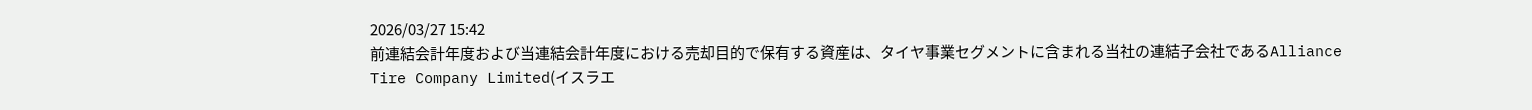2026/03/27 15:42
前連結会計年度および当連結会計年度における売却目的で保有する資産は、タイヤ事業セグメントに含まれる当社の連結子会社であるAlliance Tire Company Limited(イスラエ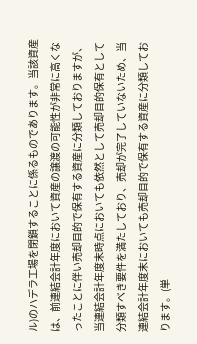ル)のハデラ工場を閉鎖することに係るものであります。当該資産は、前連結会計年度において資産の譲渡の可能性が非常に高くなったことに伴い売却目的で保有する資産に分類しておりますが、当連結会計年度末時点においても依然として売却目的保有として分類すべき要件を満たしており、売却が完了していないため、当連結会計年度末においても売却目的で保有する資産に分類しております。(単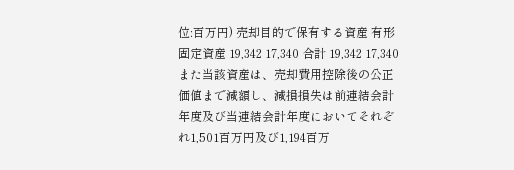位:百万円) 売却目的で保有する資産 有形固定資産 19,342 17,340 合計 19,342 17,340
また当該資産は、売却費用控除後の公正価値まで減額し、減損損失は前連結会計年度及び当連結会計年度においてそれぞれ1,501百万円及び1,194百万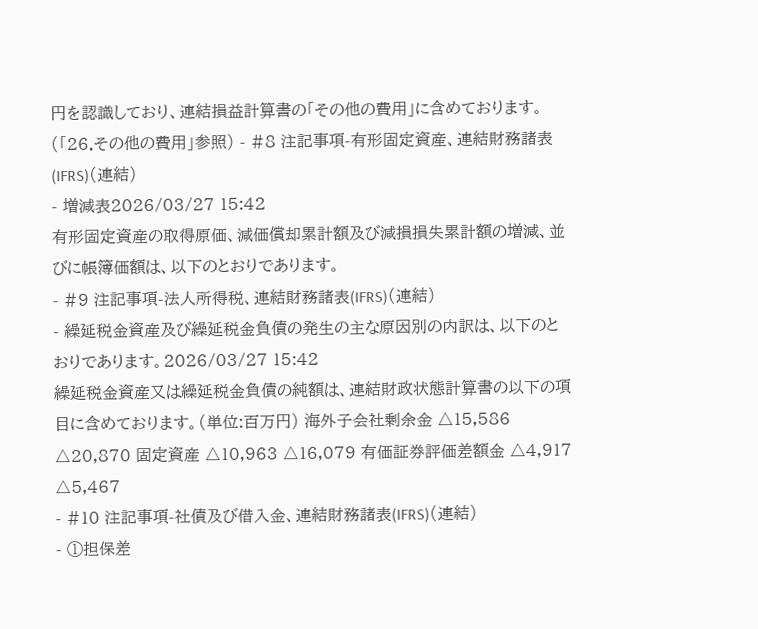円を認識しており、連結損益計算書の「その他の費用」に含めております。(「26.その他の費用」参照) - #8 注記事項-有形固定資産、連結財務諸表(IFRS)(連結)
- 増減表2026/03/27 15:42
有形固定資産の取得原価、減価償却累計額及び減損損失累計額の増減、並びに帳簿価額は、以下のとおりであります。
- #9 注記事項-法人所得税、連結財務諸表(IFRS)(連結)
- 繰延税金資産及び繰延税金負債の発生の主な原因別の内訳は、以下のとおりであります。2026/03/27 15:42
繰延税金資産又は繰延税金負債の純額は、連結財政状態計算書の以下の項目に含めております。(単位:百万円) 海外子会社剰余金 △15,586 △20,870 固定資産 △10,963 △16,079 有価証券評価差額金 △4,917 △5,467
- #10 注記事項-社債及び借入金、連結財務諸表(IFRS)(連結)
- ①担保差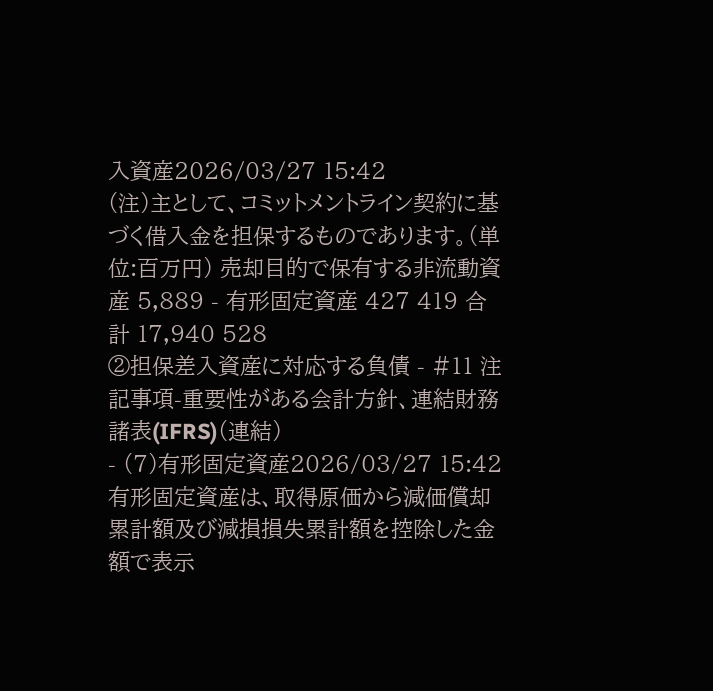入資産2026/03/27 15:42
(注)主として、コミットメントライン契約に基づく借入金を担保するものであります。(単位:百万円) 売却目的で保有する非流動資産 5,889 - 有形固定資産 427 419 合計 17,940 528
②担保差入資産に対応する負債 - #11 注記事項-重要性がある会計方針、連結財務諸表(IFRS)(連結)
- (7)有形固定資産2026/03/27 15:42
有形固定資産は、取得原価から減価償却累計額及び減損損失累計額を控除した金額で表示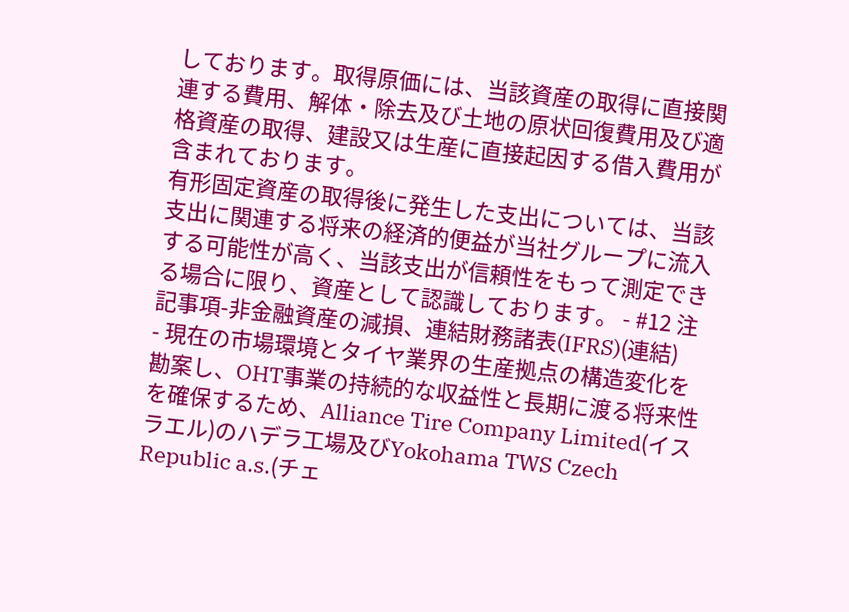しております。取得原価には、当該資産の取得に直接関連する費用、解体・除去及び土地の原状回復費用及び適格資産の取得、建設又は生産に直接起因する借入費用が含まれております。
有形固定資産の取得後に発生した支出については、当該支出に関連する将来の経済的便益が当社グループに流入する可能性が高く、当該支出が信頼性をもって測定できる場合に限り、資産として認識しております。 - #12 注記事項-非金融資産の減損、連結財務諸表(IFRS)(連結)
- 現在の市場環境とタイヤ業界の生産拠点の構造変化を勘案し、OHT事業の持続的な収益性と長期に渡る将来性を確保するため、Alliance Tire Company Limited(イスラエル)のハデラ工場及びYokohama TWS Czech Republic a.s.(チェ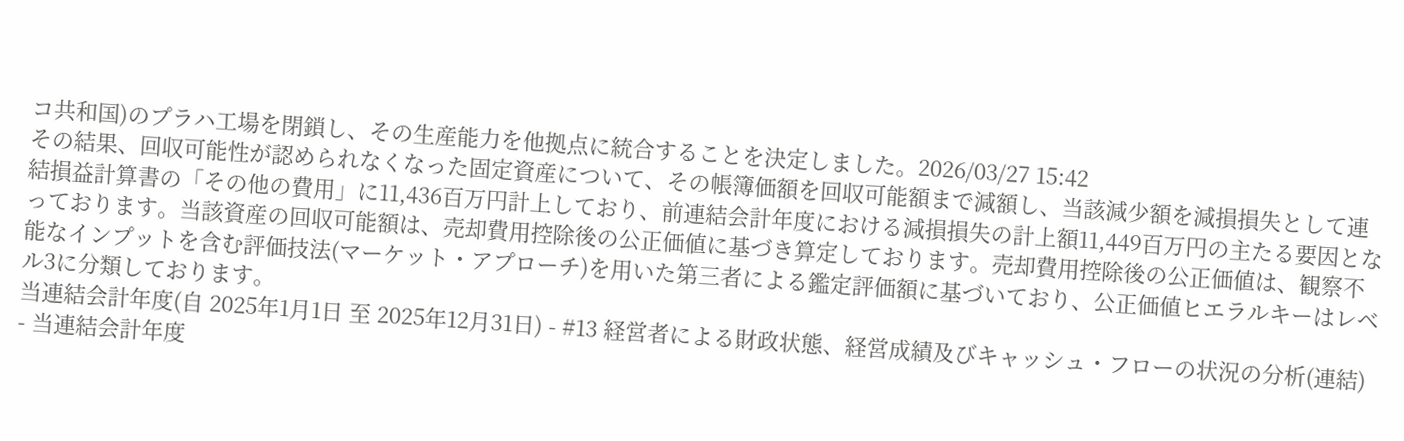コ共和国)のプラハ工場を閉鎖し、その生産能力を他拠点に統合することを決定しました。2026/03/27 15:42
その結果、回収可能性が認められなくなった固定資産について、その帳簿価額を回収可能額まで減額し、当該減少額を減損損失として連結損益計算書の「その他の費用」に11,436百万円計上しており、前連結会計年度における減損損失の計上額11,449百万円の主たる要因となっております。当該資産の回収可能額は、売却費用控除後の公正価値に基づき算定しております。売却費用控除後の公正価値は、観察不能なインプットを含む評価技法(マーケット・アプローチ)を用いた第三者による鑑定評価額に基づいており、公正価値ヒエラルキーはレベル3に分類しております。
当連結会計年度(自 2025年1月1日 至 2025年12月31日) - #13 経営者による財政状態、経営成績及びキャッシュ・フローの状況の分析(連結)
- 当連結会計年度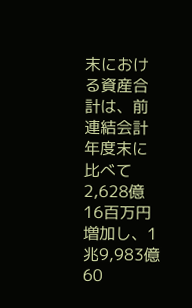末における資産合計は、前連結会計年度末に比べて2,628億16百万円増加し、1兆9,983億60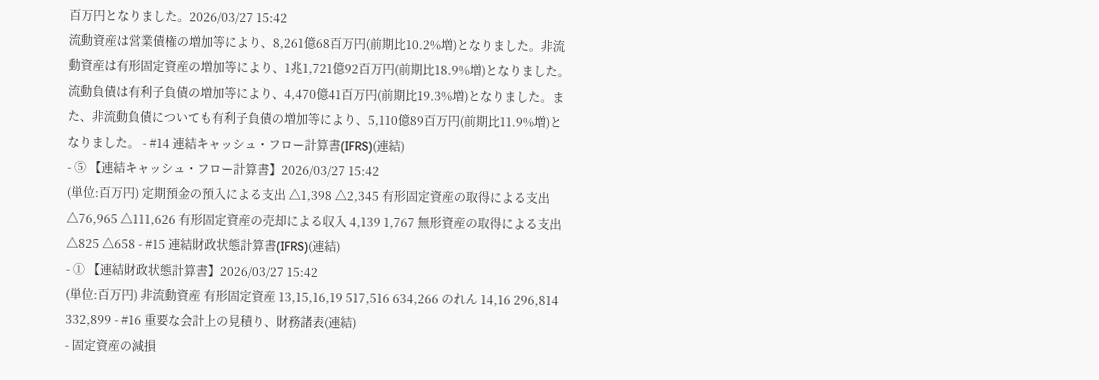百万円となりました。2026/03/27 15:42
流動資産は営業債権の増加等により、8,261億68百万円(前期比10.2%増)となりました。非流動資産は有形固定資産の増加等により、1兆1,721億92百万円(前期比18.9%増)となりました。
流動負債は有利子負債の増加等により、4,470億41百万円(前期比19.3%増)となりました。また、非流動負債についても有利子負債の増加等により、5,110億89百万円(前期比11.9%増)となりました。 - #14 連結キャッシュ・フロー計算書(IFRS)(連結)
- ⑤ 【連結キャッシュ・フロー計算書】2026/03/27 15:42
(単位:百万円) 定期預金の預入による支出 △1,398 △2,345 有形固定資産の取得による支出 △76,965 △111,626 有形固定資産の売却による収入 4,139 1,767 無形資産の取得による支出 △825 △658 - #15 連結財政状態計算書(IFRS)(連結)
- ① 【連結財政状態計算書】2026/03/27 15:42
(単位:百万円) 非流動資産 有形固定資産 13,15,16,19 517,516 634,266 のれん 14,16 296,814 332,899 - #16 重要な会計上の見積り、財務諸表(連結)
- 固定資産の減損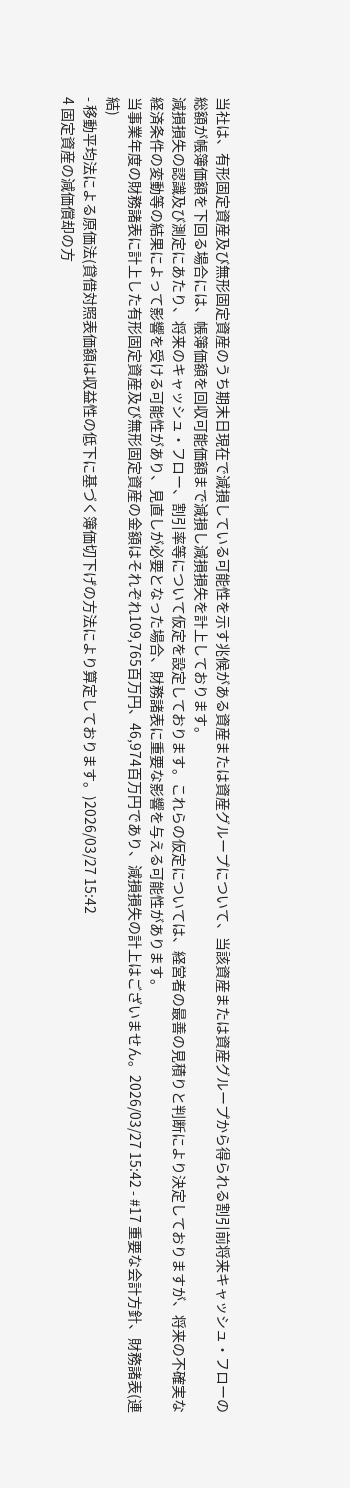当社は、有形固定資産及び無形固定資産のうち期末日現在で減損している可能性を示す兆候がある資産または資産グループについて、当該資産または資産グループから得られる割引前将来キャッシュ・フローの総額が帳簿価額を下回る場合には、帳簿価額を回収可能価額まで減損し減損損失を計上しております。
減損損失の認識及び測定にあたり、将来のキャッシュ・フロー、割引率等について仮定を設定しております。これらの仮定については、経営者の最善の見積りと判断により決定しておりますが、将来の不確実な経済条件の変動等の結果によって影響を受ける可能性があり、見直しが必要となった場合、財務諸表に重要な影響を与える可能性があります。
当事業年度の財務諸表に計上した有形固定資産及び無形固定資産の金額はそれぞれ109,765百万円、46,974百万円であり、減損損失の計上はございません。2026/03/27 15:42 - #17 重要な会計方針、財務諸表(連結)
- 移動平均法による原価法(貸借対照表価額は収益性の低下に基づく簿価切下げの方法により算定しております。)2026/03/27 15:42
4 固定資産の減価償却の方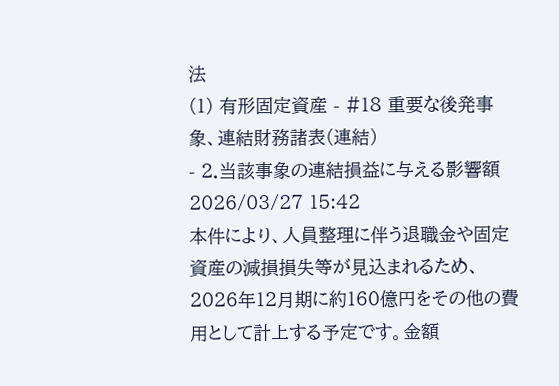法
(1) 有形固定資産 - #18 重要な後発事象、連結財務諸表(連結)
- 2.当該事象の連結損益に与える影響額2026/03/27 15:42
本件により、人員整理に伴う退職金や固定資産の減損損失等が見込まれるため、2026年12月期に約160億円をその他の費用として計上する予定です。金額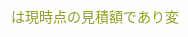は現時点の見積額であり変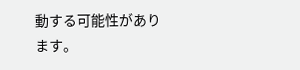動する可能性があります。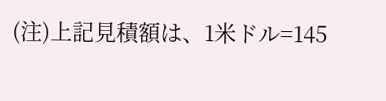(注)上記見積額は、1米ドル=145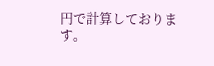円で計算しております。